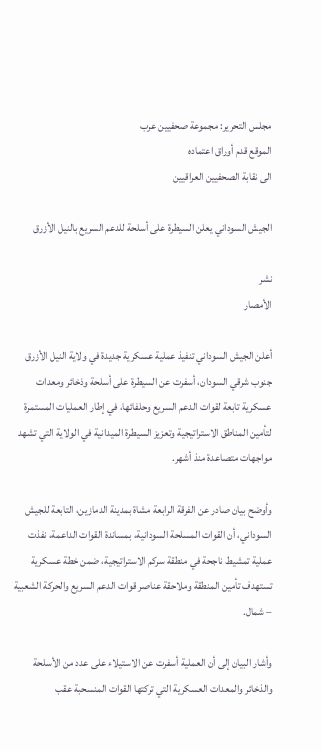مجلس التحرير: مجموعة صحفيين عرب
الموقع قدم أوراق اعتماده
الى نقابة الصحفيين العراقيين

الجيش السوداني يعلن السيطرة على أسلحة للدعم السريع بالنيل الأزرق

نشر
الأمصار

أعلن الجيش السوداني تنفيذ عملية عسكرية جديدة في ولاية النيل الأزرق جنوب شرقي السودان، أسفرت عن السيطرة على أسلحة وذخائر ومعدات عسكرية تابعة لقوات الدعم السريع وحلفائها، في إطار العمليات المستمرة لتأمين المناطق الاستراتيجية وتعزيز السيطرة الميدانية في الولاية التي تشهد مواجهات متصاعدة منذ أشهر.

وأوضح بيان صادر عن الفرقة الرابعة مشاة بمدينة الدمازين، التابعة للجيش السوداني، أن القوات المسلحة السودانية، بمساندة القوات الداعمة، نفذت عملية تمشيط ناجحة في منطقة سركم الاستراتيجية، ضمن خطة عسكرية تستهدف تأمين المنطقة وملاحقة عناصر قوات الدعم السريع والحركة الشعبية – شمال.

وأشار البيان إلى أن العملية أسفرت عن الاستيلاء على عدد من الأسلحة والذخائر والمعدات العسكرية التي تركتها القوات المنسحبة عقب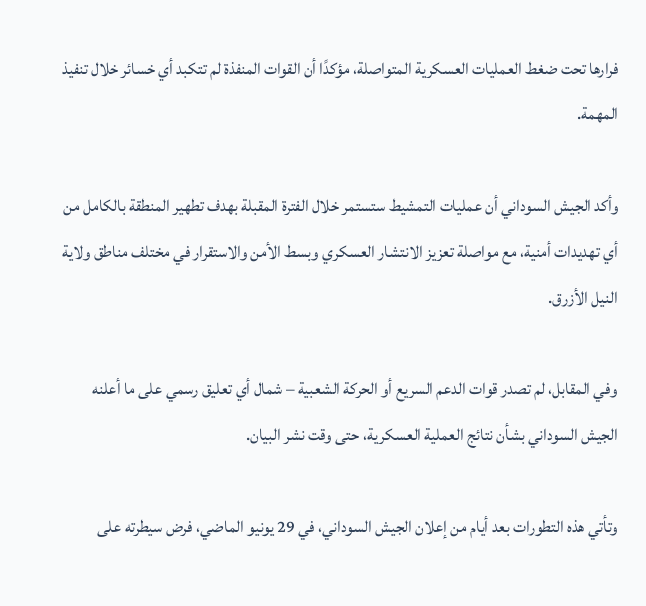فرارها تحت ضغط العمليات العسكرية المتواصلة، مؤكدًا أن القوات المنفذة لم تتكبد أي خسائر خلال تنفيذ المهمة.

وأكد الجيش السوداني أن عمليات التمشيط ستستمر خلال الفترة المقبلة بهدف تطهير المنطقة بالكامل من أي تهديدات أمنية، مع مواصلة تعزيز الانتشار العسكري وبسط الأمن والاستقرار في مختلف مناطق ولاية النيل الأزرق.

وفي المقابل، لم تصدر قوات الدعم السريع أو الحركة الشعبية – شمال أي تعليق رسمي على ما أعلنه الجيش السوداني بشأن نتائج العملية العسكرية، حتى وقت نشر البيان.

وتأتي هذه التطورات بعد أيام من إعلان الجيش السوداني، في 29 يونيو الماضي، فرض سيطرته على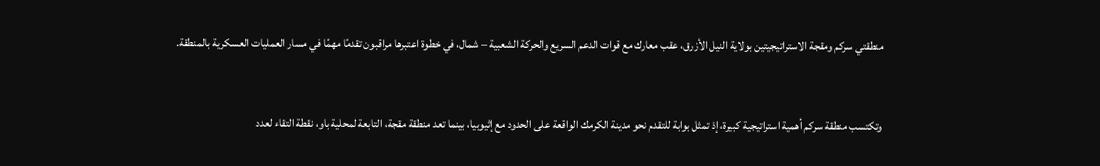منطقتي سركم ومقجة الاستراتيجيتين بولاية النيل الأزرق، عقب معارك مع قوات الدعم السريع والحركة الشعبية – شمال، في خطوة اعتبرها مراقبون تقدمًا مهمًا في مسار العمليات العسكرية بالمنطقة.



وتكتسب منطقة سركم أهمية استراتيجية كبيرة، إذ تمثل بوابة للتقدم نحو مدينة الكرمك الواقعة على الحدود مع إثيوبيا، بينما تعد منطقة مقجة، التابعة لمحلية باو، نقطة التقاء لعدد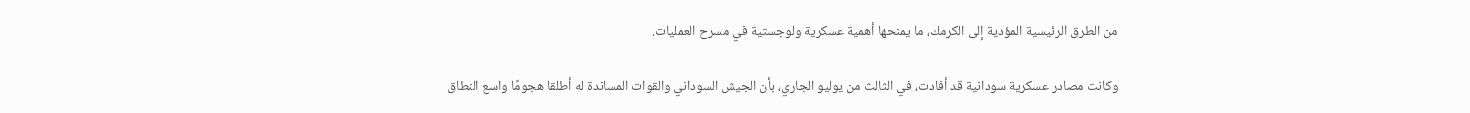من الطرق الرئيسية المؤدية إلى الكرمك، ما يمنحها أهمية عسكرية ولوجستية في مسرح العمليات.

وكانت مصادر عسكرية سودانية قد أفادت، في الثالث من يوليو الجاري، بأن الجيش السوداني والقوات المساندة له أطلقا هجومًا واسع النطاق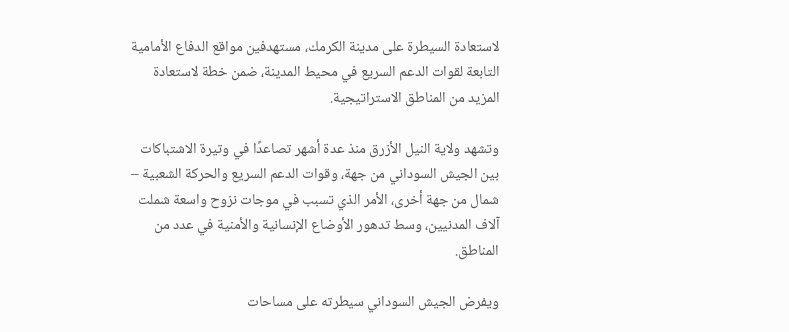لاستعادة السيطرة على مدينة الكرمك، مستهدفين مواقع الدفاع الأمامية التابعة لقوات الدعم السريع في محيط المدينة، ضمن خطة لاستعادة المزيد من المناطق الاستراتيجية.

وتشهد ولاية النيل الأزرق منذ عدة أشهر تصاعدًا في وتيرة الاشتباكات بين الجيش السوداني من جهة، وقوات الدعم السريع والحركة الشعبية – شمال من جهة أخرى، الأمر الذي تسبب في موجات نزوح واسعة شملت آلاف المدنيين، وسط تدهور الأوضاع الإنسانية والأمنية في عدد من المناطق.

ويفرض الجيش السوداني سيطرته على مساحات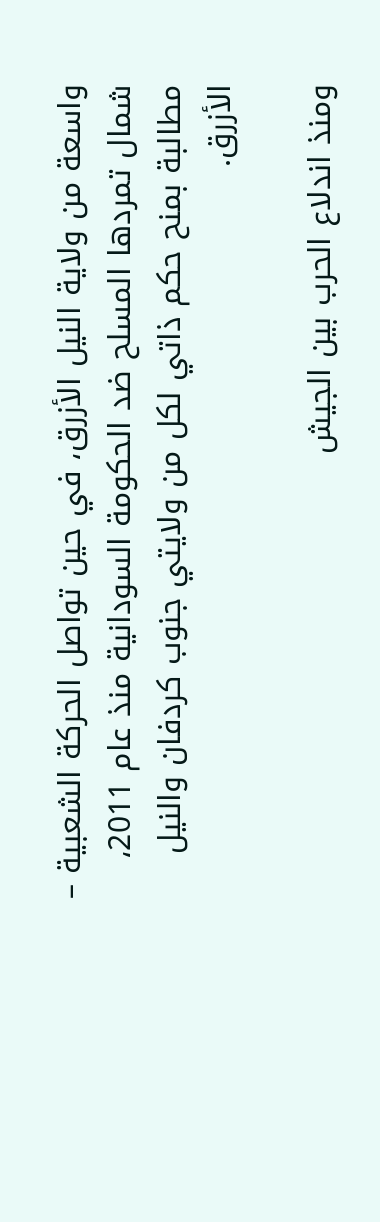واسعة من ولاية النيل الأزرق، في حين تواصل الحركة الشعبية – شمال تمردها المسلح ضد الحكومة السودانية منذ عام 2011، مطالبة بمنح حكم ذاتي لكل من ولايتي جنوب كردفان والنيل الأزرق.

ومنذ اندلاع الحرب بين الجيش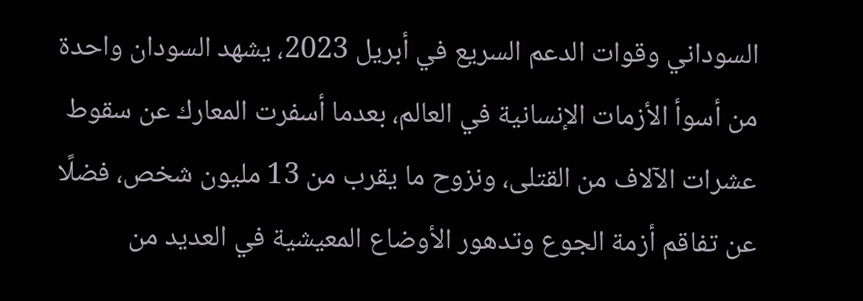السوداني وقوات الدعم السريع في أبريل 2023، يشهد السودان واحدة من أسوأ الأزمات الإنسانية في العالم، بعدما أسفرت المعارك عن سقوط عشرات الآلاف من القتلى، ونزوح ما يقرب من 13 مليون شخص، فضلًا عن تفاقم أزمة الجوع وتدهور الأوضاع المعيشية في العديد من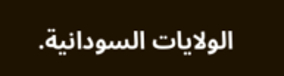الولايات السودانية.